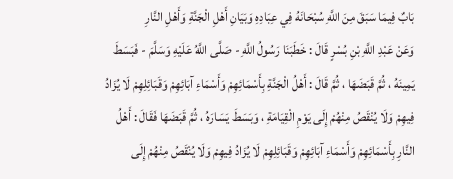بَابٌ فِيمَا سَبَقَ مِنَ اللَّهِ سُبْحَانَهُ فِي عِبَادِهِ وَبَيَانِ أَهْلِ الْجَنَّةِ وَأَهْلِ النَّارِ
وَعَنْ عَبْدِ اللَّهِ بْنِ بُسْرٍ قَالَ : خَطَبَنَا رَسُولُ اللَّهِ - صَلَّى اللَّهُ عَلَيْهِ وَسَلَّمَ - فَبَسَطَ يَمِينَهُ ، ثُمَّ قَبَضَهَا ، ثُمَّ قَالَ : أَهْلُ الْجَنَّةِ بِأَسْمَائِهِمْ وَأَسْمَاءِ آبَائِهِمْ وَقَبَائِلِهِمْ لَا يُزَادُ فِيهِمْ وَلَا يُنْقَصُ مِنْهُمْ إِلَى يَوْمِ الْقِيَامَةِ ، وَبَسَطَ يَسَارَهُ ، ثُمَّ قَبَضَهَا فَقَالَ : أَهْلُ النَّارِ بِأَسْمَائِهِمْ وَأَسْمَاءِ آبَائِهِمْ وَقَبَائِلِهِمْ لَا يُزَادُ فِيهِمْ وَلَا يُنْقَصُ مِنْهُمْ إِلَى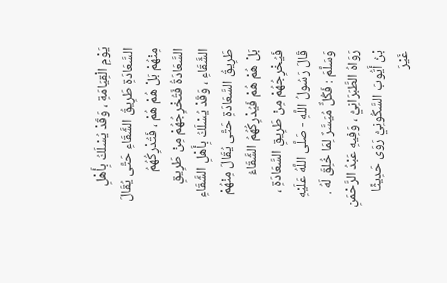يَوْمِ الْقِيَامَةِ ، وَقَدْ يُسْلَكُ بِأَهْلِ السَّعَادَةِ طَرِيقُ الشَّقَاءِ حَتَّى يُقَالَ مِنْهُمْ بَلْ هُمْ هُمْ ، فَتُدْرِكُهُمُ السَّعَادَةُ فَتُخْرِجُهُمْ مِنْ طَرِيقِ الشَّقَاءِ ، وَقَدْ يُسْلَكُ بِأَهْلِ الشَّقَاءِ طَرِيقُ السَّعَادَةِ حَتَّى يُقَالَ مِنْهُمْ بَلْ هُمْ هُمْ فَيُدْرِكُهُمُ الشَّقَاءُ فَيُخْرِجُهُمْ مِنْ طَرِيقِ السَّعَادَةِ ، قَالَ رَسُولُ اللَّهِ - صَلَّى اللَّهُ عَلَيْهِ وَسَلَّمَ : فَكُلٌّ مُيَسَّرٌ لِمَا خُلِقَ لَهُ . رَوَاهُ الطَّبَرَانِيُّ ، وَفِيهِ عَبْدُ الرَّحْمَنِ بْنُ أَيُّوبَ السَّكُونِيُّ رَوَى حَدِيثًا غَيْرَ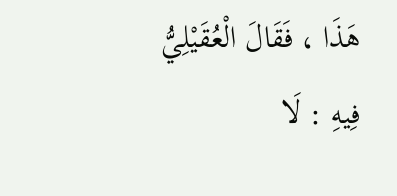هَذَا ، فَقَالَ الْعُقَيْلِيُّ فِيهِ : لَا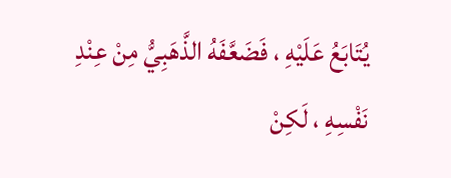يُتَابَعُ عَلَيْهِ ، فَضَعَّفَهُ الذَّهَبِيُّ مِنْ عِنْدِ نَفْسِهِ ، لَكِنْ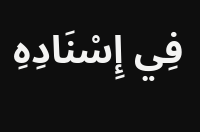فِي إِسْنَادِهِ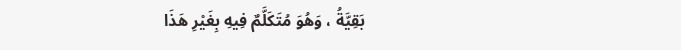بَقِيَّةُ ، وَهُوَ مُتَكَلَّمٌ فِيهِ بِغَيْرِ هَذَا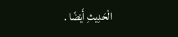الْحَدِيثِ أَيْضًا .